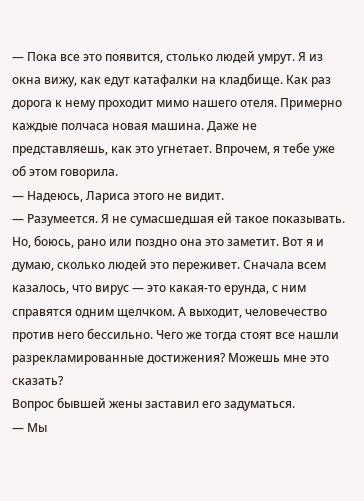— Пока все это появится, столько людей умрут. Я из окна вижу, как едут катафалки на кладбище. Как раз дорога к нему проходит мимо нашего отеля. Примерно каждые полчаса новая машина. Даже не представляешь, как это угнетает. Впрочем, я тебе уже об этом говорила.
— Надеюсь, Лариса этого не видит.
— Разумеется. Я не сумасшедшая ей такое показывать. Но, боюсь, рано или поздно она это заметит. Вот я и думаю, сколько людей это переживет. Сначала всем казалось, что вирус — это какая-то ерунда, с ним справятся одним щелчком. А выходит, человечество против него бессильно. Чего же тогда стоят все нашли разрекламированные достижения? Можешь мне это сказать?
Вопрос бывшей жены заставил его задуматься.
— Мы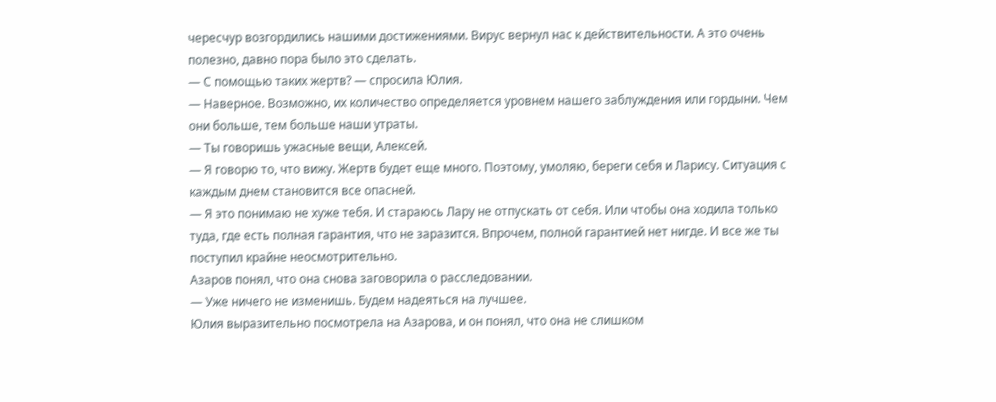чересчур возгордились нашими достижениями. Вирус вернул нас к действительности. А это очень полезно, давно пора было это сделать.
— С помощью таких жертв? — спросила Юлия.
— Наверное. Возможно, их количество определяется уровнем нашего заблуждения или гордыни. Чем они больше, тем больше наши утраты.
— Ты говоришь ужасные вещи, Алексей.
— Я говорю то, что вижу. Жертв будет еще много. Поэтому, умоляю, береги себя и Ларису. Ситуация с каждым днем становится все опасней.
— Я это понимаю не хуже тебя. И стараюсь Лару не отпускать от себя. Или чтобы она ходила только туда, где есть полная гарантия, что не заразится. Впрочем, полной гарантией нет нигде. И все же ты поступил крайне неосмотрительно.
Азаров понял, что она снова заговорила о расследовании.
— Уже ничего не изменишь. Будем надеяться на лучшее.
Юлия выразительно посмотрела на Азарова, и он понял, что она не слишком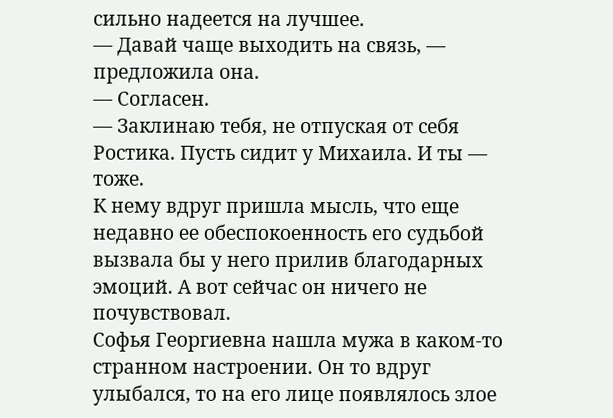сильно надеется на лучшее.
— Давай чаще выходить на связь, — предложила она.
— Согласен.
— Заклинаю тебя, не отпуская от себя Ростика. Пусть сидит у Михаила. И ты — тоже.
К нему вдруг пришла мысль, что еще недавно ее обеспокоенность его судьбой вызвала бы у него прилив благодарных эмоций. А вот сейчас он ничего не почувствовал.
Софья Георгиевна нашла мужа в каком-то странном настроении. Он то вдруг улыбался, то на его лице появлялось злое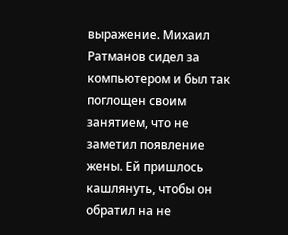выражение. Михаил Ратманов сидел за компьютером и был так поглощен своим занятием, что не заметил появление жены. Ей пришлось кашлянуть, чтобы он обратил на не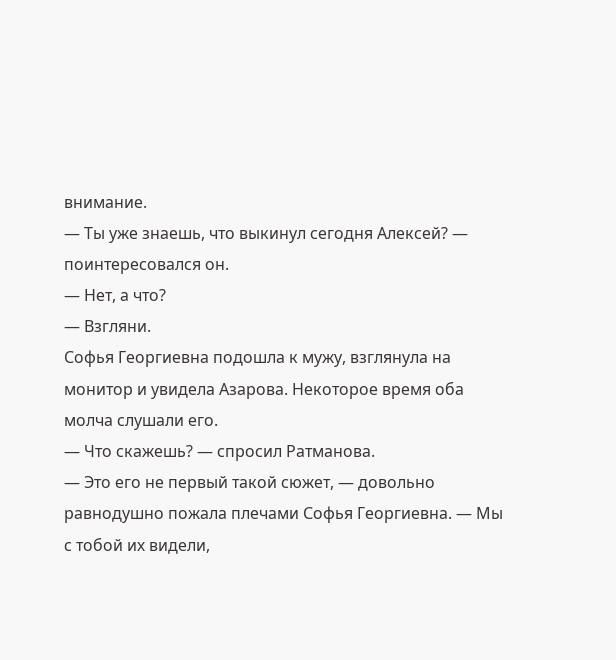внимание.
— Ты уже знаешь, что выкинул сегодня Алексей? — поинтересовался он.
— Нет, а что?
— Взгляни.
Софья Георгиевна подошла к мужу, взглянула на монитор и увидела Азарова. Некоторое время оба молча слушали его.
— Что скажешь? — спросил Ратманова.
— Это его не первый такой сюжет, — довольно равнодушно пожала плечами Софья Георгиевна. — Мы с тобой их видели,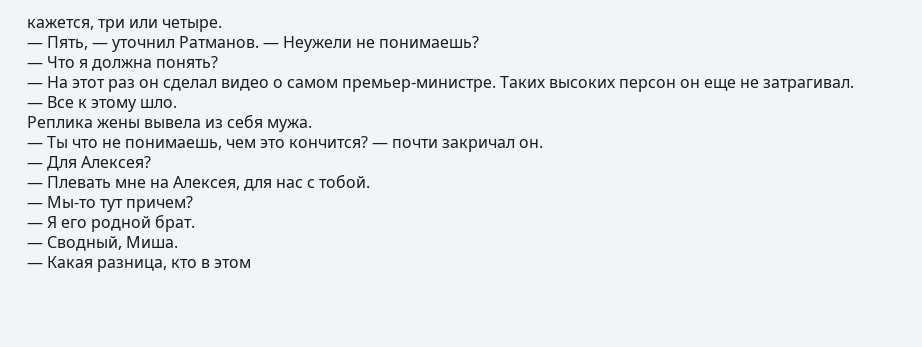кажется, три или четыре.
— Пять, — уточнил Ратманов. — Неужели не понимаешь?
— Что я должна понять?
— На этот раз он сделал видео о самом премьер-министре. Таких высоких персон он еще не затрагивал.
— Все к этому шло.
Реплика жены вывела из себя мужа.
— Ты что не понимаешь, чем это кончится? — почти закричал он.
— Для Алексея?
— Плевать мне на Алексея, для нас с тобой.
— Мы-то тут причем?
— Я его родной брат.
— Сводный, Миша.
— Какая разница, кто в этом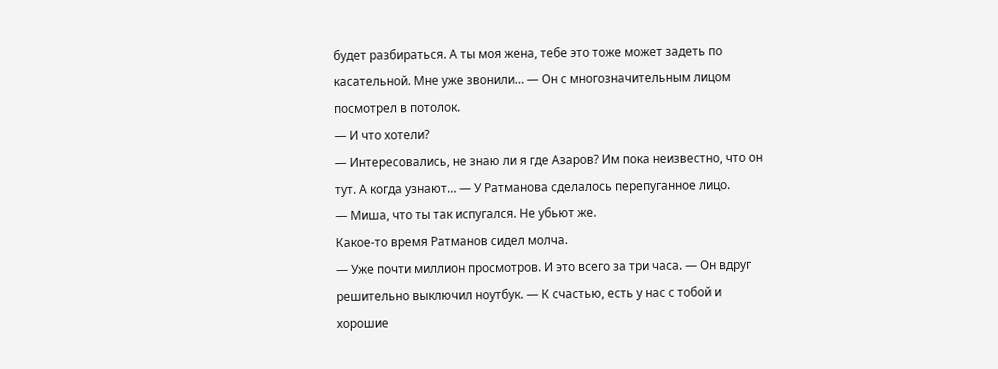будет разбираться. А ты моя жена, тебе это тоже может задеть по касательной. Мне уже звонили… — Он с многозначительным лицом посмотрел в потолок.
— И что хотели?
— Интересовались, не знаю ли я где Азаров? Им пока неизвестно, что он тут. А когда узнают… — У Ратманова сделалось перепуганное лицо.
— Миша, что ты так испугался. Не убьют же.
Какое-то время Ратманов сидел молча.
— Уже почти миллион просмотров. И это всего за три часа. — Он вдруг решительно выключил ноутбук. — К счастью, есть у нас с тобой и хорошие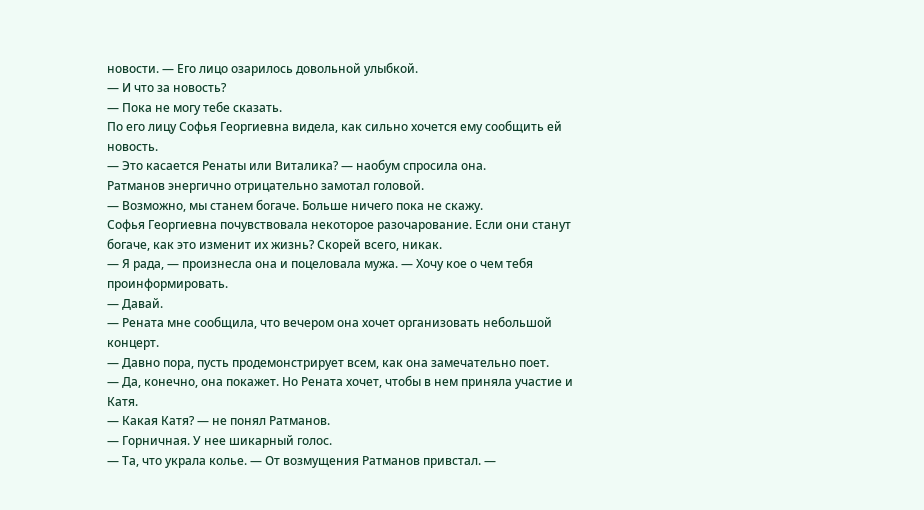новости. — Его лицо озарилось довольной улыбкой.
— И что за новость?
— Пока не могу тебе сказать.
По его лицу Софья Георгиевна видела, как сильно хочется ему сообщить ей новость.
— Это касается Ренаты или Виталика? — наобум спросила она.
Ратманов энергично отрицательно замотал головой.
— Возможно, мы станем богаче. Больше ничего пока не скажу.
Софья Георгиевна почувствовала некоторое разочарование. Если они станут богаче, как это изменит их жизнь? Скорей всего, никак.
— Я рада, — произнесла она и поцеловала мужа. — Хочу кое о чем тебя проинформировать.
— Давай.
— Рената мне сообщила, что вечером она хочет организовать небольшой концерт.
— Давно пора, пусть продемонстрирует всем, как она замечательно поет.
— Да, конечно, она покажет. Но Рената хочет, чтобы в нем приняла участие и Катя.
— Какая Катя? — не понял Ратманов.
— Горничная. У нее шикарный голос.
— Та, что украла колье. — От возмущения Ратманов привстал. —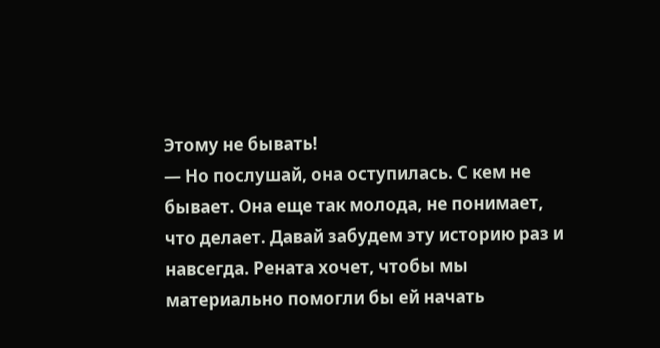Этому не бывать!
— Но послушай, она оступилась. С кем не бывает. Она еще так молода, не понимает, что делает. Давай забудем эту историю раз и навсегда. Рената хочет, чтобы мы материально помогли бы ей начать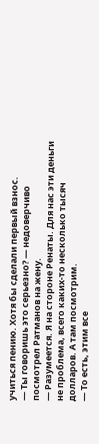учиться пению. Хотя бы сделали первый взнос.
— Ты говоришь это серьезно? — недоверчиво посмотрел Ратманов на жену.
— Разумеется. Я на стороне Ренаты. Для нас эти деньги не проблема, всего каких-то несколько тысяч долларов. А там посмотрим.
— То есть, этим все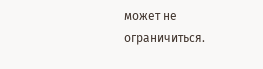может не ограничиться.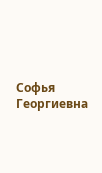Софья Георгиевна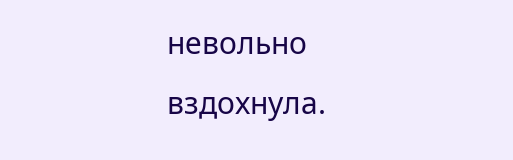невольно вздохнула.